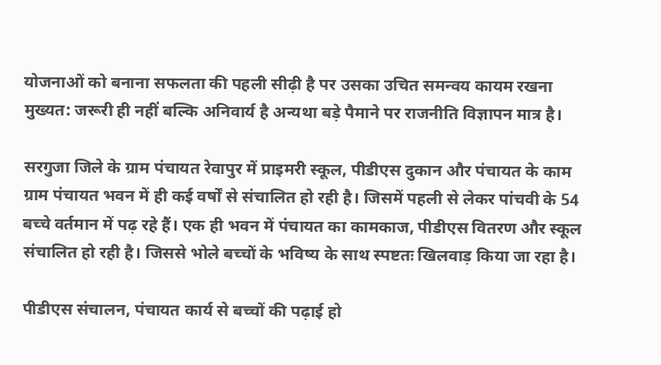योजनाओं को बनाना सफलता की पहली सीढ़ी है पर उसका उचित समन्वय कायम रखना मुख्यत: जरूरी ही नहीं बल्कि अनिवार्य है अन्यथा बड़े पैमाने पर राजनीति विज्ञापन मात्र है।

सरगुजा जिले के ग्राम पंचायत रेवापुर में प्राइमरी स्कूल, पीडीएस दुकान और पंचायत के काम ग्राम पंचायत भवन में ही कई वर्षों से संचालित हो रही है। जिसमें पहली से लेकर पांचवी के 54 बच्चे वर्तमान में पढ़ रहे हैं। एक ही भवन में पंचायत का कामकाज, पीडीएस वितरण और स्कूल संचालित हो रही है। जिससे भोले बच्चों के भविष्य के साथ स्पष्टतः खिलवाड़ किया जा रहा है।

पीडीएस संचालन, पंचायत कार्य से बच्चों की पढ़ाई हो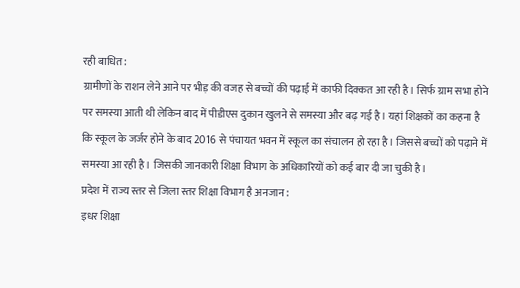रही बाधित :
ग्रामीणों के राशन लेने आने पर भीड़ की वजह से बच्चों की पढ़ाई में काफी दिक्कत आ रही है। सिर्फ ग्राम सभा होने पर समस्या आती थी लेकिन बाद में पीडीएस दुकान खुलने से समस्या और बढ़ गई है। यहां शिक्षकों का कहना है कि स्कूल के जर्जर होने के बाद 2016 से पंचायत भवन में स्कूल का संचालन हो रहा है। जिससे बच्चों को पढ़ाने में समस्या आ रही है। जिसकी जानकारी शिक्षा विभाग के अधिकारियों को कई बार दी जा चुकी है।
प्रदेश में राज्य स्तर से जिला स्तर शिक्षा विभाग है अनजान :
इधर शिक्षा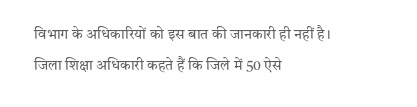विभाग के अधिकारियों को इस बात की जानकारी ही नहीं है। जिला शिक्षा अधिकारी कहते हैं कि जिले में 50 ऐसे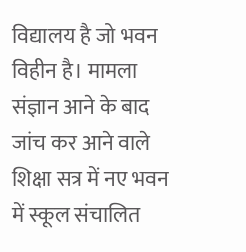विद्यालय है जो भवन विहीन है। मामला संज्ञान आने के बाद जांच कर आने वाले शिक्षा सत्र में नए भवन में स्कूल संचालित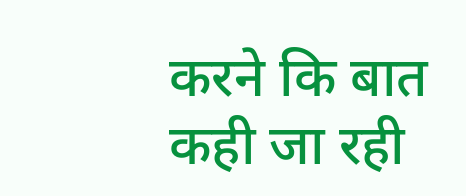करने कि बात कही जा रही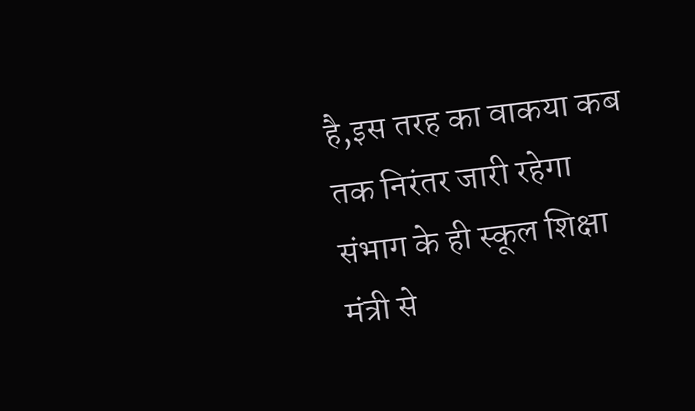है,इस तरह का वाकया कब तक निरंतर जारी रहेगा संभाग के ही स्कूल शिक्षा मंत्री से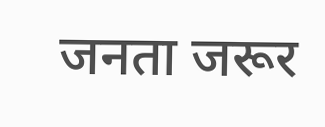जनता जरूर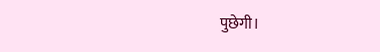पुछेगी।